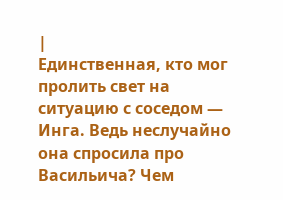|
Единственная, кто мог пролить свет на ситуацию с соседом — Инга. Ведь неслучайно она спросила про Васильича? Чем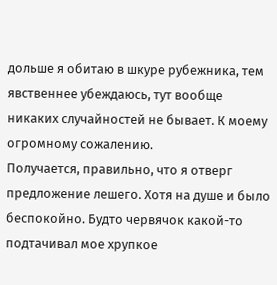дольше я обитаю в шкуре рубежника, тем явственнее убеждаюсь, тут вообще никаких случайностей не бывает. К моему огромному сожалению.
Получается, правильно, что я отверг предложение лешего. Хотя на душе и было беспокойно. Будто червячок какой-то подтачивал мое хрупкое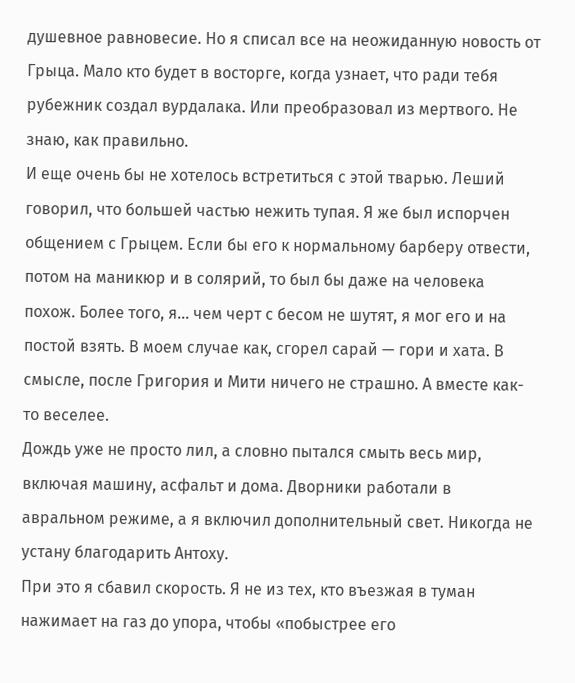душевное равновесие. Но я списал все на неожиданную новость от Грыца. Мало кто будет в восторге, когда узнает, что ради тебя рубежник создал вурдалака. Или преобразовал из мертвого. Не знаю, как правильно.
И еще очень бы не хотелось встретиться с этой тварью. Леший говорил, что большей частью нежить тупая. Я же был испорчен общением с Грыцем. Если бы его к нормальному барберу отвести, потом на маникюр и в солярий, то был бы даже на человека похож. Более того, я… чем черт с бесом не шутят, я мог его и на постой взять. В моем случае как, сгорел сарай — гори и хата. В смысле, после Григория и Мити ничего не страшно. А вместе как-то веселее.
Дождь уже не просто лил, а словно пытался смыть весь мир, включая машину, асфальт и дома. Дворники работали в авральном режиме, а я включил дополнительный свет. Никогда не устану благодарить Антоху.
При это я сбавил скорость. Я не из тех, кто въезжая в туман нажимает на газ до упора, чтобы «побыстрее его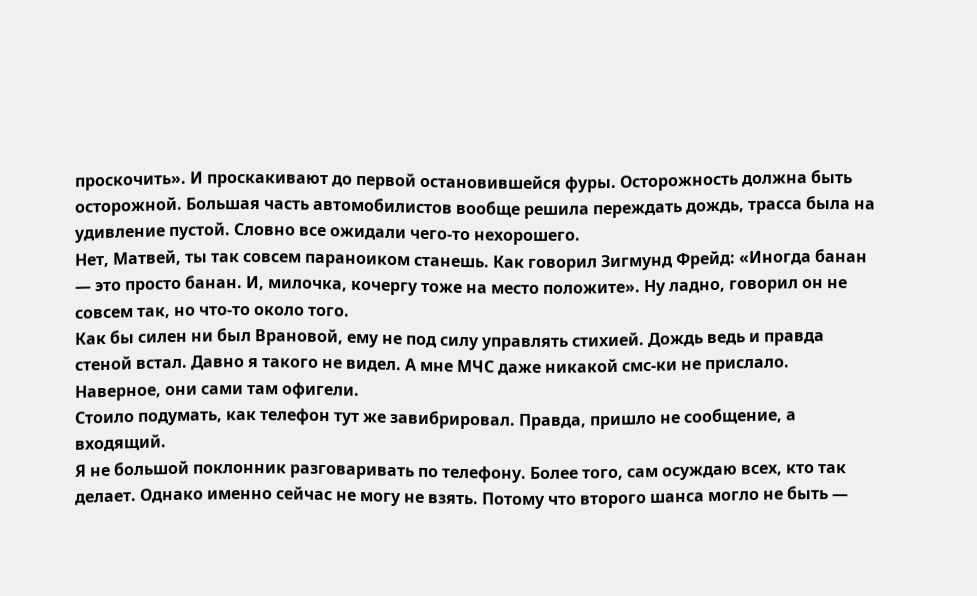проскочить». И проскакивают до первой остановившейся фуры. Осторожность должна быть осторожной. Большая часть автомобилистов вообще решила переждать дождь, трасса была на удивление пустой. Словно все ожидали чего-то нехорошего.
Нет, Матвей, ты так совсем параноиком станешь. Как говорил Зигмунд Фрейд: «Иногда банан — это просто банан. И, милочка, кочергу тоже на место положите». Ну ладно, говорил он не совсем так, но что-то около того.
Как бы силен ни был Врановой, ему не под силу управлять стихией. Дождь ведь и правда стеной встал. Давно я такого не видел. А мне МЧС даже никакой смс-ки не прислало. Наверное, они сами там офигели.
Стоило подумать, как телефон тут же завибрировал. Правда, пришло не сообщение, а входящий.
Я не большой поклонник разговаривать по телефону. Более того, сам осуждаю всех, кто так делает. Однако именно сейчас не могу не взять. Потому что второго шанса могло не быть —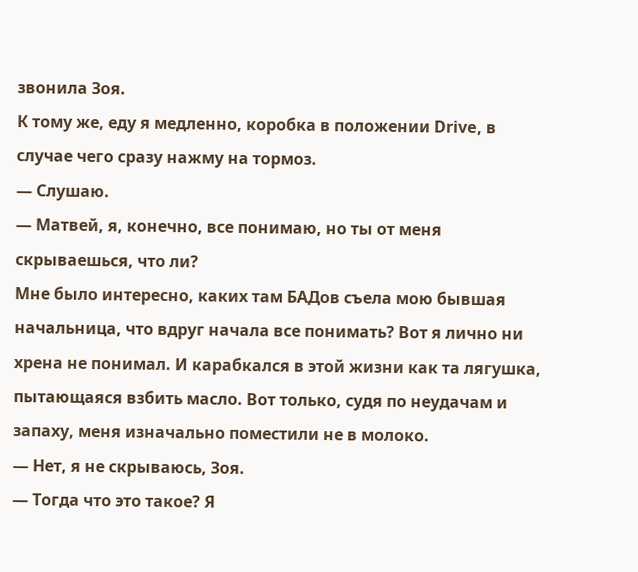звонила Зоя.
К тому же, еду я медленно, коробка в положении Drive, в случае чего сразу нажму на тормоз.
— Слушаю.
— Матвей, я, конечно, все понимаю, но ты от меня скрываешься, что ли?
Мне было интересно, каких там БАДов съела мою бывшая начальница, что вдруг начала все понимать? Вот я лично ни хрена не понимал. И карабкался в этой жизни как та лягушка, пытающаяся взбить масло. Вот только, судя по неудачам и запаху, меня изначально поместили не в молоко.
— Нет, я не скрываюсь, Зоя.
— Тогда что это такое? Я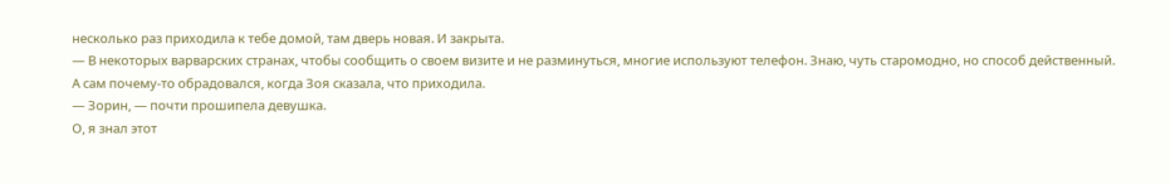несколько раз приходила к тебе домой, там дверь новая. И закрыта.
— В некоторых варварских странах, чтобы сообщить о своем визите и не разминуться, многие используют телефон. Знаю, чуть старомодно, но способ действенный.
А сам почему-то обрадовался, когда Зоя сказала, что приходила.
— Зорин, — почти прошипела девушка.
О, я знал этот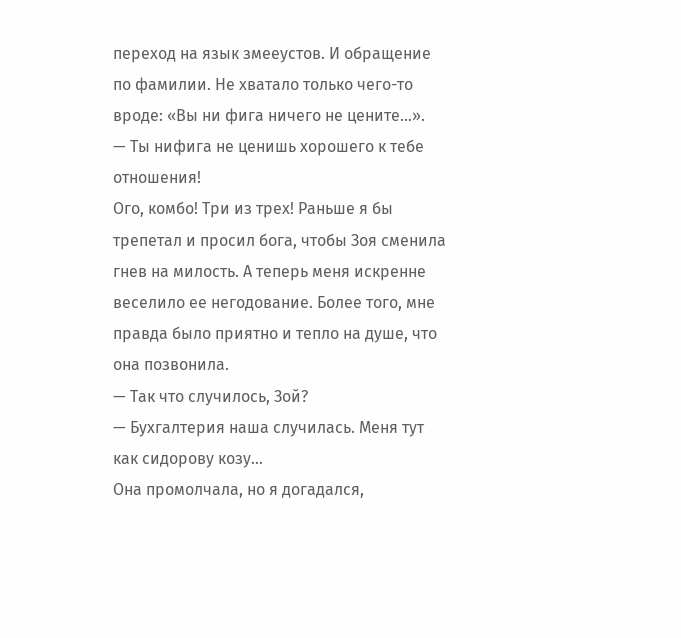переход на язык змееустов. И обращение по фамилии. Не хватало только чего-то вроде: «Вы ни фига ничего не цените…».
— Ты нифига не ценишь хорошего к тебе отношения!
Ого, комбо! Три из трех! Раньше я бы трепетал и просил бога, чтобы Зоя сменила гнев на милость. А теперь меня искренне веселило ее негодование. Более того, мне правда было приятно и тепло на душе, что она позвонила.
— Так что случилось, Зой?
— Бухгалтерия наша случилась. Меня тут как сидорову козу…
Она промолчала, но я догадался,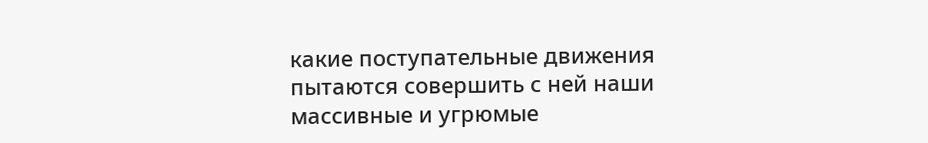какие поступательные движения пытаются совершить с ней наши массивные и угрюмые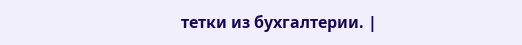тетки из бухгалтерии. |